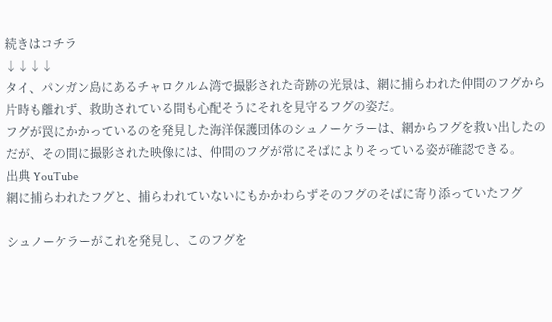続きはコチラ
↓↓↓↓
タイ、パンガン島にあるチャロクルム湾で撮影された奇跡の光景は、網に捕らわれた仲間のフグから片時も離れず、救助されている間も心配そうにそれを見守るフグの姿だ。
フグが罠にかかっているのを発見した海洋保護団体のシュノーケラーは、網からフグを救い出したのだが、その間に撮影された映像には、仲間のフグが常にそばによりそっている姿が確認できる。
出典 YouTube
網に捕らわれたフグと、捕らわれていないにもかかわらずそのフグのそばに寄り添っていたフグ

シュノーケラーがこれを発見し、このフグを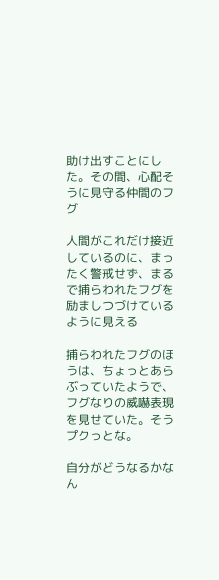助け出すことにした。その間、心配そうに見守る仲間のフグ

人間がこれだけ接近しているのに、まったく警戒せず、まるで捕らわれたフグを励ましつづけているように見える

捕らわれたフグのほうは、ちょっとあらぶっていたようで、フグなりの威嚇表現を見せていた。そうプクっとな。

自分がどうなるかなん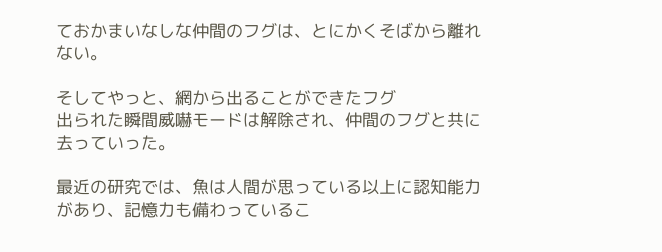ておかまいなしな仲間のフグは、とにかくそばから離れない。

そしてやっと、網から出ることができたフグ
出られた瞬間威嚇モードは解除され、仲間のフグと共に去っていった。

最近の研究では、魚は人間が思っている以上に認知能力があり、記憶力も備わっているこ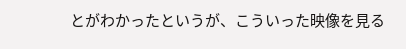とがわかったというが、こういった映像を見る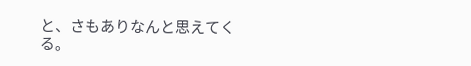と、さもありなんと思えてくる。